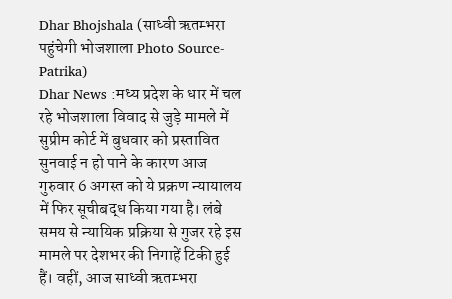Dhar Bhojshala (साध्वी ऋतम्भरा पहुंचेगी भोजशाला Photo Source- Patrika)
Dhar News :मध्य प्रदेश के धार में चल रहे भोजशाला विवाद से जुड़े मामले में सुप्रीम कोर्ट में बुधवार को प्रस्तावित सुनवाई न हो पाने के कारण आज गुरुवार 6 अगस्त को ये प्रक्रण न्यायालय में फिर सूचीबद्ध किया गया है। लंबे समय से न्यायिक प्रक्रिया से गुजर रहे इस मामले पर देशभर की निगाहें टिकी हुई हैं। वहीं, आज साध्वी ऋतम्भरा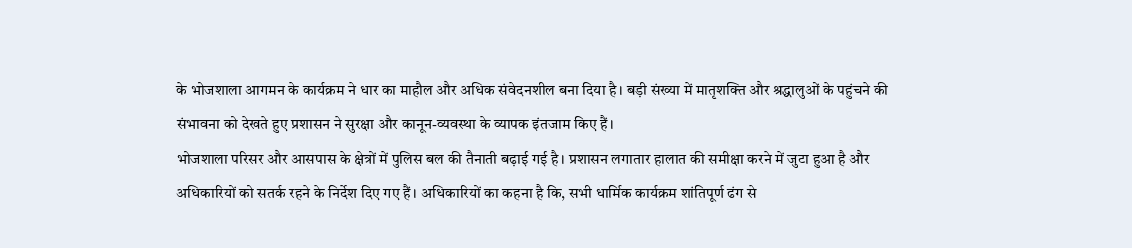के भोजशाला आगमन के कार्यक्रम ने धार का माहौल और अधिक संवेदनशील बना दिया है। बड़ी संख्या में मातृशक्ति और श्रद्धालुओं के पहुंचने की संभावना को देखते हुए प्रशासन ने सुरक्षा और कानून-व्यवस्था के व्यापक इंतजाम किए हैं।
भोजशाला परिसर और आसपास के क्षेत्रों में पुलिस बल की तैनाती बढ़ाई गई है। प्रशासन लगातार हालात की समीक्षा करने में जुटा हुआ है और अधिकारियों को सतर्क रहने के निर्देश दिए गए हैं। अधिकारियों का कहना है कि, सभी धार्मिक कार्यक्रम शांतिपूर्ण ढंग से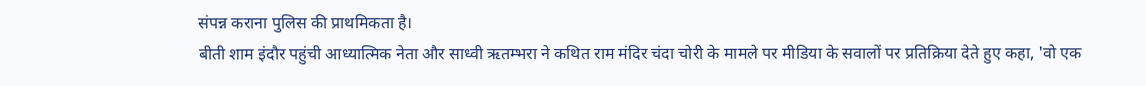संपन्न कराना पुलिस की प्राथमिकता है।
बीती शाम इंदौर पहुंची आध्यात्मिक नेता और साध्वी ऋतम्भरा ने कथित राम मंदिर चंदा चोरी के मामले पर मीडिया के सवालों पर प्रतिक्रिया देते हुए कहा, 'वो एक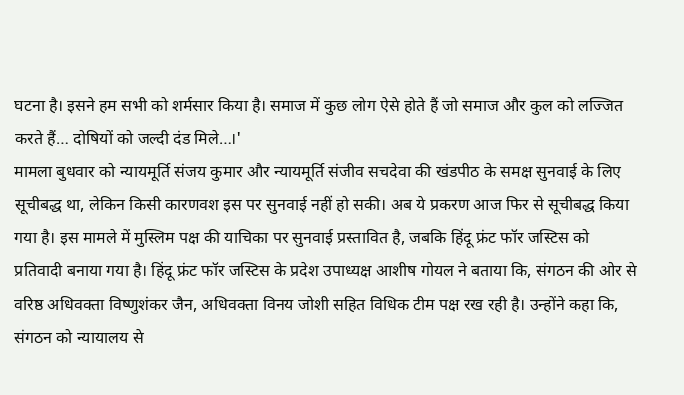घटना है। इसने हम सभी को शर्मसार किया है। समाज में कुछ लोग ऐसे होते हैं जो समाज और कुल को लज्जित करते हैं… दोषियों को जल्दी दंड मिले…।'
मामला बुधवार को न्यायमूर्ति संजय कुमार और न्यायमूर्ति संजीव सचदेवा की खंडपीठ के समक्ष सुनवाई के लिए सूचीबद्ध था, लेकिन किसी कारणवश इस पर सुनवाई नहीं हो सकी। अब ये प्रकरण आज फिर से सूचीबद्ध किया गया है। इस मामले में मुस्लिम पक्ष की याचिका पर सुनवाई प्रस्तावित है, जबकि हिंदू फ्रंट फॉर जस्टिस को प्रतिवादी बनाया गया है। हिंदू फ्रंट फॉर जस्टिस के प्रदेश उपाध्यक्ष आशीष गोयल ने बताया कि, संगठन की ओर से वरिष्ठ अधिवक्ता विष्णुशंकर जैन, अधिवक्ता विनय जोशी सहित विधिक टीम पक्ष रख रही है। उन्होंने कहा कि, संगठन को न्यायालय से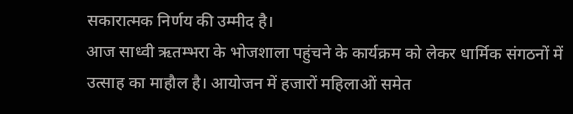सकारात्मक निर्णय की उम्मीद है।
आज साध्वी ऋतम्भरा के भोजशाला पहुंचने के कार्यक्रम को लेकर धार्मिक संगठनों में उत्साह का माहौल है। आयोजन में हजारों महिलाओं समेत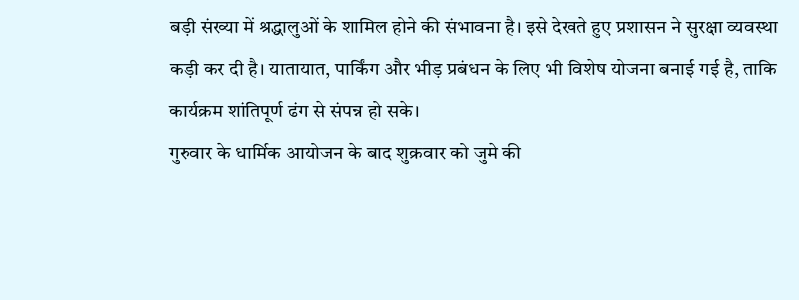बड़ी संख्या में श्रद्धालुओं के शामिल होने की संभावना है। इसे देखते हुए प्रशासन ने सुरक्षा व्यवस्था कड़ी कर दी है। यातायात, पार्किंग और भीड़ प्रबंधन के लिए भी विशेष योजना बनाई गई है, ताकि कार्यक्रम शांतिपूर्ण ढंग से संपन्न हो सके।
गुरुवार के धार्मिक आयोजन के बाद शुक्रवार को जुमे की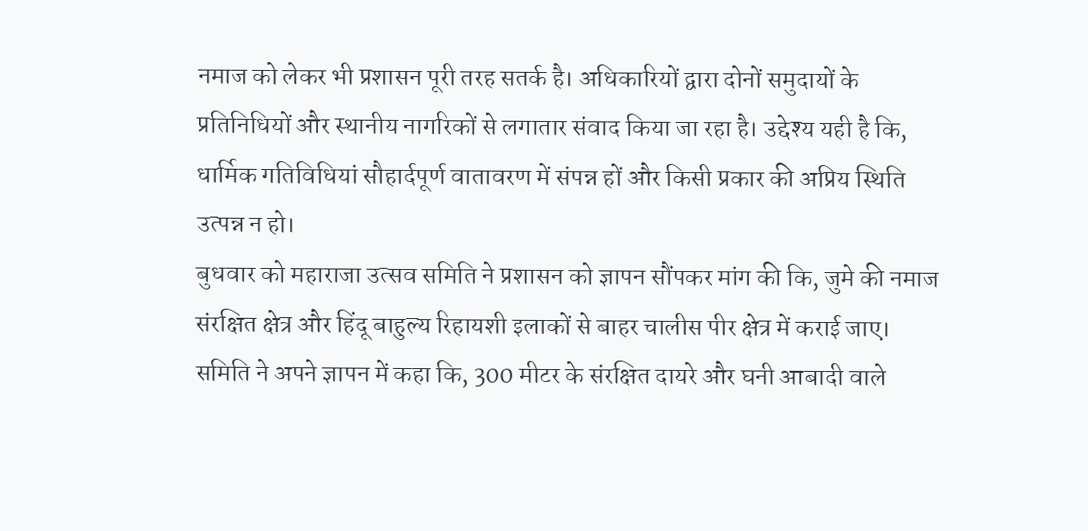नमाज को लेकर भी प्रशासन पूरी तरह सतर्क है। अधिकारियों द्वारा दोनों समुदायों के प्रतिनिधियों और स्थानीय नागरिकों से लगातार संवाद किया जा रहा है। उद्देश्य यही है कि, धार्मिक गतिविधियां सौहार्दपूर्ण वातावरण में संपन्न हों और किसी प्रकार की अप्रिय स्थिति उत्पन्न न हो।
बुधवार को महाराजा उत्सव समिति ने प्रशासन को ज्ञापन सौंपकर मांग की कि, जुमे की नमाज संरक्षित क्षेत्र और हिंदू बाहुल्य रिहायशी इलाकों से बाहर चालीस पीर क्षेत्र में कराई जाए। समिति ने अपने ज्ञापन में कहा कि, 300 मीटर के संरक्षित दायरे और घनी आबादी वाले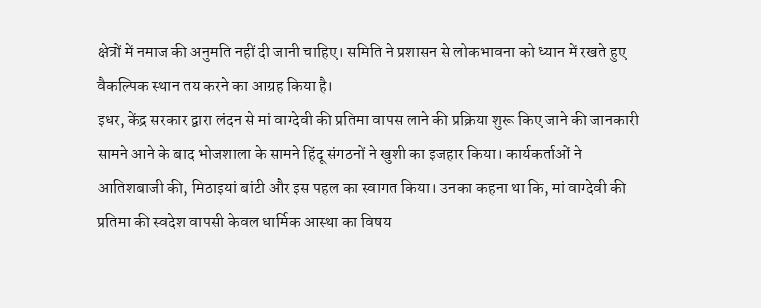क्षेत्रों में नमाज की अनुमति नहीं दी जानी चाहिए। समिति ने प्रशासन से लोकभावना को ध्यान में रखते हुए वैकल्पिक स्थान तय करने का आग्रह किया है।
इधर, केंद्र सरकार द्वारा लंदन से मां वाग्देवी की प्रतिमा वापस लाने की प्रक्रिया शुरू किए जाने की जानकारी सामने आने के बाद भोजशाला के सामने हिंदू संगठनों ने खुशी का इजहार किया। कार्यकर्ताओं ने आतिशबाजी की, मिठाइयां बांटी और इस पहल का स्वागत किया। उनका कहना था कि, मां वाग्देवी की प्रतिमा की स्वदेश वापसी केवल धार्मिक आस्था का विषय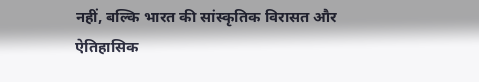नहीं, बल्कि भारत की सांस्कृतिक विरासत और ऐतिहासिक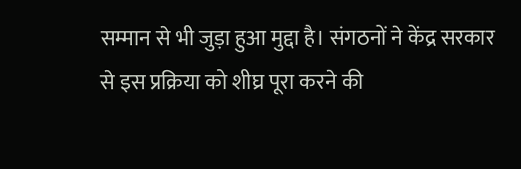सम्मान से भी जुड़ा हुआ मुद्दा है। संगठनों ने केंद्र सरकार से इस प्रक्रिया को शीघ्र पूरा करने की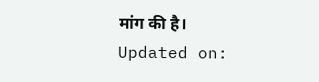मांग की है।
Updated on: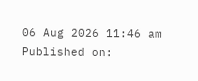06 Aug 2026 11:46 am
Published on: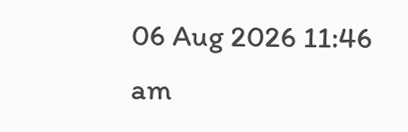06 Aug 2026 11:46 am